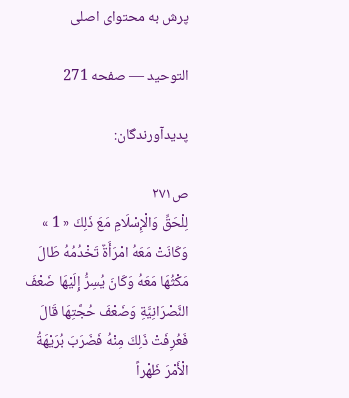پرش به محتوای اصلی

التوحيد — صفحه 271

پدیدآورندگان:

ص۲۷۱
لِلْحَقِّ وَالْإِسْلَامِ مَعَ ذَلِكَ « 1 » وَكَانَتْ مَعَهُ امْرَأَةٌ تَخْدُمُهُ طَالَ مَكْثُهَا مَعَهُ وَكَانَ يُسِرُّ إِلَيْهَا ضَعْفَ النَّصْرَانِيَّةِ وَضَعْفَ حُجَّتِهَا قَالَ فَعُرِفَتْ ذَلِكَ مِنْهُ فَضَرَبَ بُرَيْهَةُ الْأَمْرَ ظَهْراً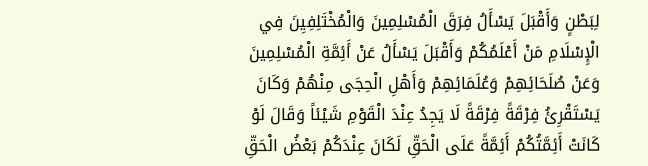لِبَطْنٍ وَأَقْبَلَ يَسْأَلُ فِرَقَ الْمُسْلِمِينَ وَالْمُخْتَلِفِيِنَ فِي الْإِسْلَامِ مَنْ أَعْلَمُكُمْ وَأَقْبَلَ يَسْأَلُ عَنْ أَئِمَّةِ الْمُسْلِمِينَ وَعَنْ صُلَحَائِهِمْ وَعُلَمَائِهِمْ وَأَهْلِ الْحِجَى مِنْهُمْ وَكَانَ يَسْتَقْرِئُ فِرْقَةً فِرْقَةً لَا يَجِدُ عِنْدَ الْقَوْمِ شَيْئاً وَقَالَ لَوْ كَانَتْ أَئِمَّتُكُمْ أَئِمَّةً عَلَى الْحَقِّ لَكَانَ عِنْدَكُمْ بَعْضُ الْحَقِّ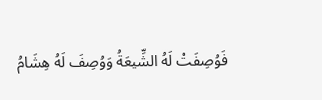فَوُصِفَتْ لَهُ الشِّيعَةُ وَوُصِفَ لَهُ هِشَامُ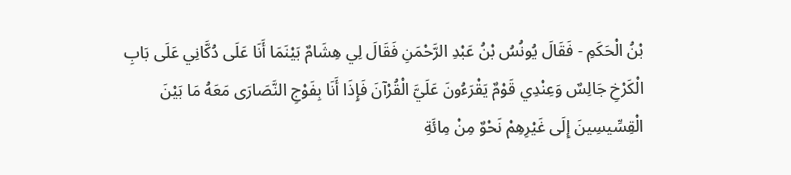بْنُ الْحَكَمِ - فَقَالَ يُونُسُ بْنُ عَبْدِ الرَّحْمَنِ فَقَالَ لِي هِشَامٌ بَيْنَمَا أَنَا عَلَى دُكَّانِي عَلَى بَابِ الْكَرْخِ جَالِسٌ وَعِنْدِي قَوْمٌ يَقْرَءُونَ عَلَيَّ الْقُرْآنَ فَإِذَا أَنَا بِفَوْجِ النَّصَارَى مَعَهُ مَا بَيْنَ الْقِسِّيسِينَ إِلَى غَيْرِهِمْ نَحْوٌ مِنْ مِائَةِ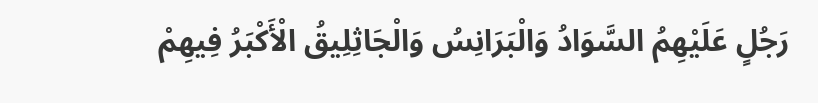رَجُلٍ عَلَيْهِمُ السَّوَادُ وَالْبَرَانِسُ وَالْجَاثِلِيقُ الْأَكْبَرُ فِيهِمْ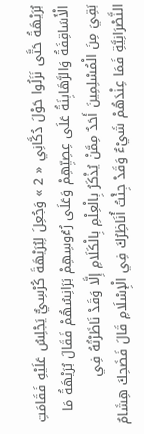بُرَيْهَةُ حَتَّى نَزَلُوا حَوْلَ دُكَّانِي « 2 » وَجُعِلَ لِبُرَيْهَةَ كُرْسِيٌّ يَجْلِسُ عَلَيْهِ فَقَامَتِ الْأَسَاقِفَةُ وَالرَّهَابِنَةُ عَلَى عِصِيِّهِمْ وَعَلَى رُءُوسِهِمْ بَرَانِسُهُمْ فَقَالَ بُرَيْهَةُ مَا بَقِيَ مِنَ الْمُسْلِمِينَ أَحَدٌ مِمَّنْ يُذْكَرُ بِالْعِلْمِ بِالْكَلَامِ إِلَّا وَقَدْ نَاظَرْتُهُ فِي النَّصْرَانِيَّةِ فَمَا عِنْدَهُمْ شَيْءٌ وَقَدْ جِئْتُ أُنَاظِرُكَ فِي الْإِسْلَامِ قَالَ فَضَحِكَ هِشَامٌ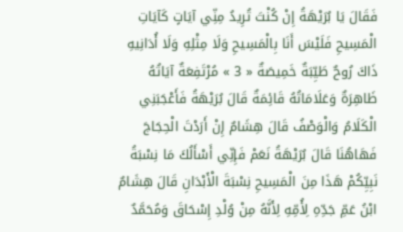فَقَالَ يَا بُرَيْهَةُ إِنْ كُنْتَ تُرِيدُ مِنِّي آيَاتٍ كَآيَاتِ الْمَسِيحِ فَلَيْسَ أَنَا بِالْمَسِيحِ وَلَا مِثْلِهِ وَلَا أُدَانِيهِ ذَاكَ رُوحٌ طَيِّبَةٌ خَمِيصَةٌ « 3 » مُرْتَفِعَةٌ آيَاتُهُ ظَاهِرَةٌ وَعَلَامَاتُهُ قَائِمَةٌ قَالَ بُرَيْهَةُ فَأَعْجَبَنِي الْكَلَامُ وَالْوَصْفُ قَالَ هِشَامٌ إِنْ أَرَدْتَ الْحِجَاجَ فَهَاهُنَا قَالَ بُرَيْهَةُ نَعَمْ فَإِنِّي أَسْأَلُكَ مَا نِسْبَةُ نَبِيِّكُمْ هَذَا مِنَ الْمَسِيحِ نِسْبَةَ الْأَبْدَانِ قَالَ هِشَامٌ ابْنُ عَمِّ جَدِّهِ لِأُمِّهِ لِأَنَّهُ مِنْ وُلْدِ إِسْحَاقَ وَمُحَمَّدٌ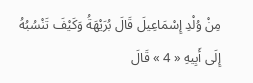مِنْ وُلْدِ إِسْمَاعِيلَ قَالَ بُرَيْهَةُ وَكَيْفَ تَنْسُبُهُ إِلَى أَبِيهِ « 4 » قَالَ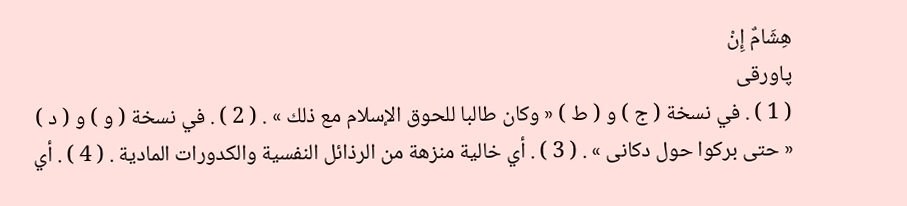هِشَامٌ إِنْ
پاورقی
( 1 ) . في نسخة ( ج ) و ( ط ) « وكان طالبا للحوق الإسلام مع ذلك » . ( 2 ) . في نسخة ( و ) و ( د ) « حتى بركوا حول دكانى » . ( 3 ) . أي خالية منزهة من الرذائل النفسية والكدورات المادية . ( 4 ) . أي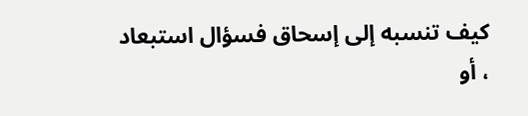كيف تنسبه إلى إسحاق فسؤال استبعاد ، أو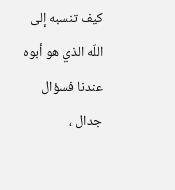كيف تنسبه إلى اللّه الذي هو أبوه عندنا فسؤال جدال ،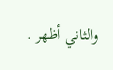والثاني أظهر .